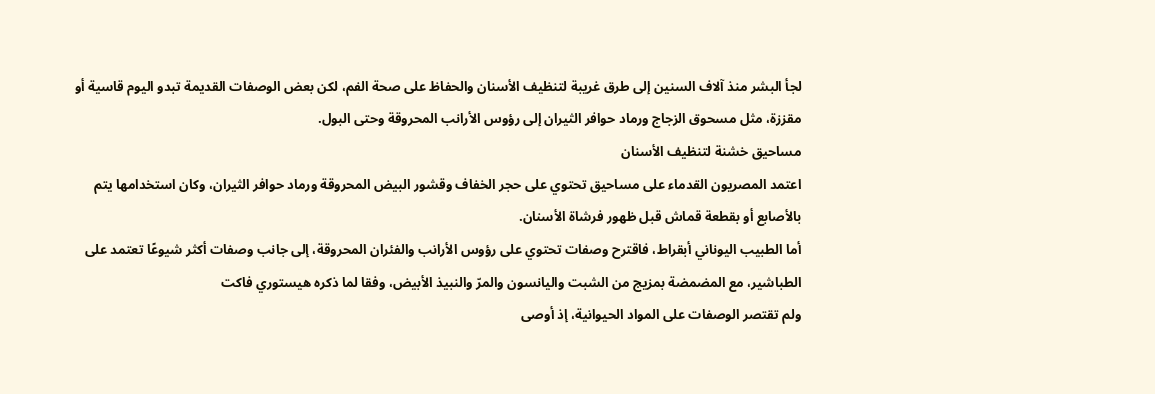لجأ البشر منذ آلاف السنين إلى طرق غريبة لتنظيف الأسنان والحفاظ على صحة الفم، لكن بعض الوصفات القديمة تبدو اليوم قاسية أو مقززة، مثل مسحوق الزجاج ورماد حوافر الثيران إلى رؤوس الأرانب المحروقة وحتى البول.
مساحيق خشنة لتنظيف الأسنان
اعتمد المصريون القدماء على مساحيق تحتوي على حجر الخفاف وقشور البيض المحروقة ورماد حوافر الثيران، وكان استخدامها يتم بالأصابع أو بقطعة قماش قبل ظهور فرشاة الأسنان.
أما الطبيب اليوناني أبقراط، فاقترح وصفات تحتوي على رؤوس الأرانب والفئران المحروقة، إلى جانب وصفات أكثر شيوعًا تعتمد على الطباشير، مع المضمضة بمزيج من الشبت واليانسون والمرّ والنبيذ الأبيض، وفقا لما ذكره هيستوري فاكت
ولم تقتصر الوصفات على المواد الحيوانية، إذ أوصى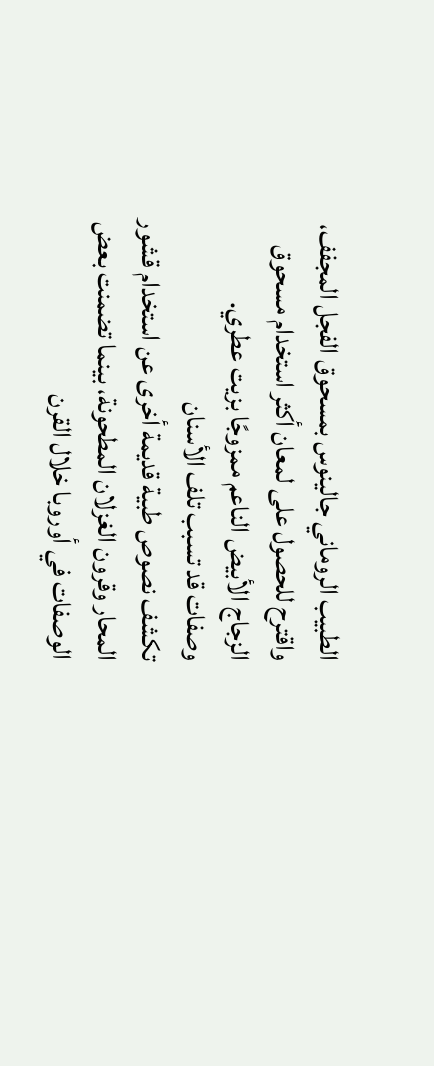الطبيب الروماني جالينوس بمسحوق الفجل المجفف، واقترح للحصول على لمعان أكثر استخدام مسحوق الزجاج الأبيض الناعم ممزوجًا بزيت عطري.
وصفات قد تسبب تلف الأسنان
تكشف نصوص طبية قديمة أخرى عن استخدام قشور المحار وقرون الغزلان المطحونة، بينما تضمنت بعض الوصفات في أوروبا خلال القرن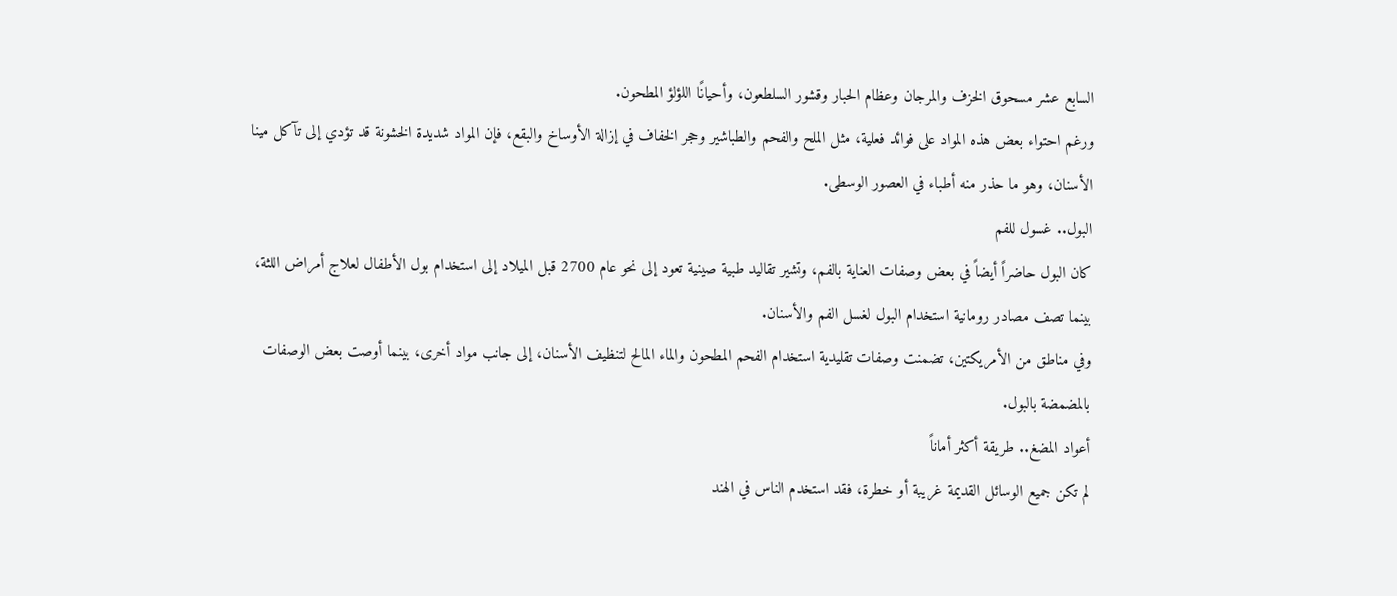السابع عشر مسحوق الخزف والمرجان وعظام الحبار وقشور السلطعون، وأحيانًا اللؤلؤ المطحون.
ورغم احتواء بعض هذه المواد على فوائد فعلية، مثل الملح والفحم والطباشير وحجر الخفاف في إزالة الأوساخ والبقع، فإن المواد شديدة الخشونة قد تؤدي إلى تآكل مينا الأسنان، وهو ما حذر منه أطباء في العصور الوسطى.
البول.. غسول للفم
كان البول حاضراً أيضاً في بعض وصفات العناية بالفم، وتشير تقاليد طبية صينية تعود إلى نحو عام 2700 قبل الميلاد إلى استخدام بول الأطفال لعلاج أمراض اللثة، بينما تصف مصادر رومانية استخدام البول لغسل الفم والأسنان.
وفي مناطق من الأمريكتين، تضمنت وصفات تقليدية استخدام الفحم المطحون والماء المالح لتنظيف الأسنان، إلى جانب مواد أخرى، بينما أوصت بعض الوصفات بالمضمضة بالبول.
أعواد المضغ.. طريقة أكثر أماناً
لم تكن جميع الوسائل القديمة غريبة أو خطرة، فقد استخدم الناس في الهند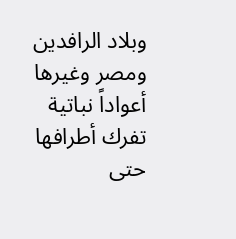وبلاد الرافدين ومصر وغيرها أعواداً نباتية تفرك أطرافها حتى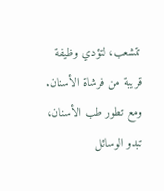تتشعب، لتؤدي وظيفة قريبة من فرشاة الأسنان.
ومع تطور طب الأسنان، تبدو الوسائل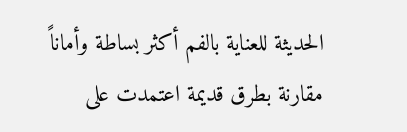الحديثة للعناية بالفم أكثر بساطة وأماناً مقارنة بطرق قديمة اعتمدت على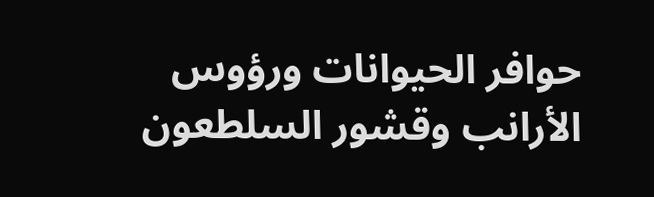حوافر الحيوانات ورؤوس الأرانب وقشور السلطعون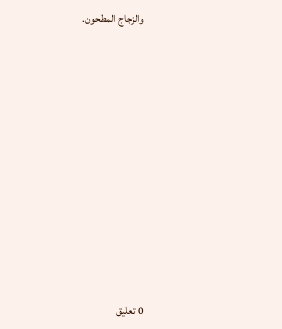والزجاج المطحون.











0 تعليق